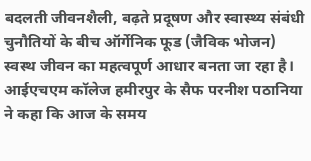बदलती जीवनशैली, बढ़ते प्रदूषण और स्वास्थ्य संबंधी चुनौतियों के बीच ऑर्गेनिक फूड (जैविक भोजन) स्वस्थ जीवन का महत्वपूर्ण आधार बनता जा रहा है। आईएचएम कॉलेज हमीरपुर के सैफ परनीश पठानिया ने कहा कि आज के समय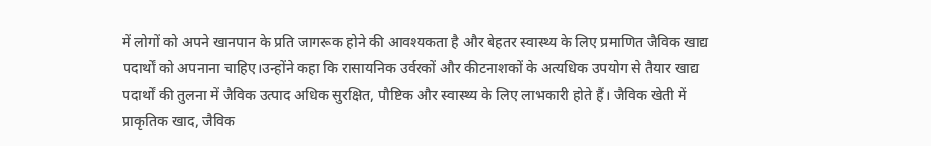में लोगों को अपने खानपान के प्रति जागरूक होने की आवश्यकता है और बेहतर स्वास्थ्य के लिए प्रमाणित जैविक खाद्य पदार्थों को अपनाना चाहिए।उन्होंने कहा कि रासायनिक उर्वरकों और कीटनाशकों के अत्यधिक उपयोग से तैयार खाद्य पदार्थों की तुलना में जैविक उत्पाद अधिक सुरक्षित, पौष्टिक और स्वास्थ्य के लिए लाभकारी होते हैं। जैविक खेती में प्राकृतिक खाद, जैविक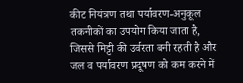कीट नियंत्रण तथा पर्यावरण-अनुकूल तकनीकों का उपयोग किया जाता है, जिससे मिट्टी की उर्वरता बनी रहती है और जल व पर्यावरण प्रदूषण को कम करने में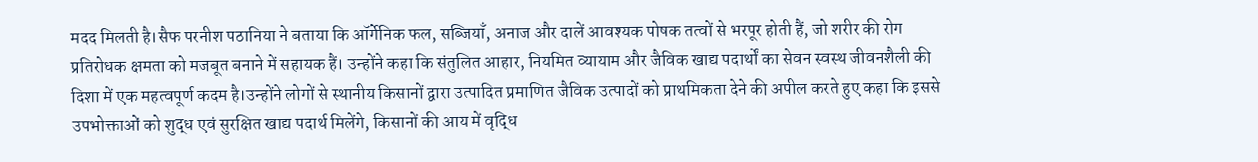मदद मिलती है।सैफ परनीश पठानिया ने बताया कि ऑर्गेनिक फल, सब्जियाँ, अनाज और दालें आवश्यक पोषक तत्वों से भरपूर होती हैं, जो शरीर की रोग प्रतिरोधक क्षमता को मजबूत बनाने में सहायक हैं। उन्होंने कहा कि संतुलित आहार, नियमित व्यायाम और जैविक खाद्य पदार्थों का सेवन स्वस्थ जीवनशैली की दिशा में एक महत्वपूर्ण कदम है।उन्होंने लोगों से स्थानीय किसानों द्वारा उत्पादित प्रमाणित जैविक उत्पादों को प्राथमिकता देने की अपील करते हुए कहा कि इससे उपभोक्ताओं को शुद्ध एवं सुरक्षित खाद्य पदार्थ मिलेंगे, किसानों की आय में वृद्धि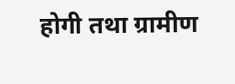होगी तथा ग्रामीण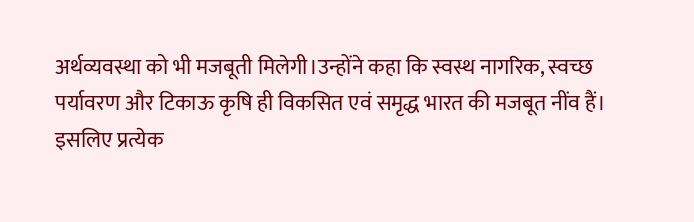अर्थव्यवस्था को भी मजबूती मिलेगी।उन्होंने कहा कि स्वस्थ नागरिक, स्वच्छ पर्यावरण और टिकाऊ कृषि ही विकसित एवं समृद्ध भारत की मजबूत नींव हैं। इसलिए प्रत्येक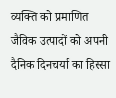व्यक्ति को प्रमाणित जैविक उत्पादों को अपनी दैनिक दिनचर्या का हिस्सा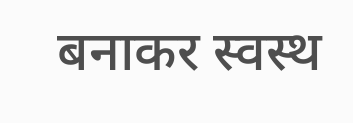बनाकर स्वस्थ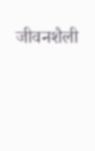जीवनशैली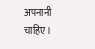अपनानी चाहिए।